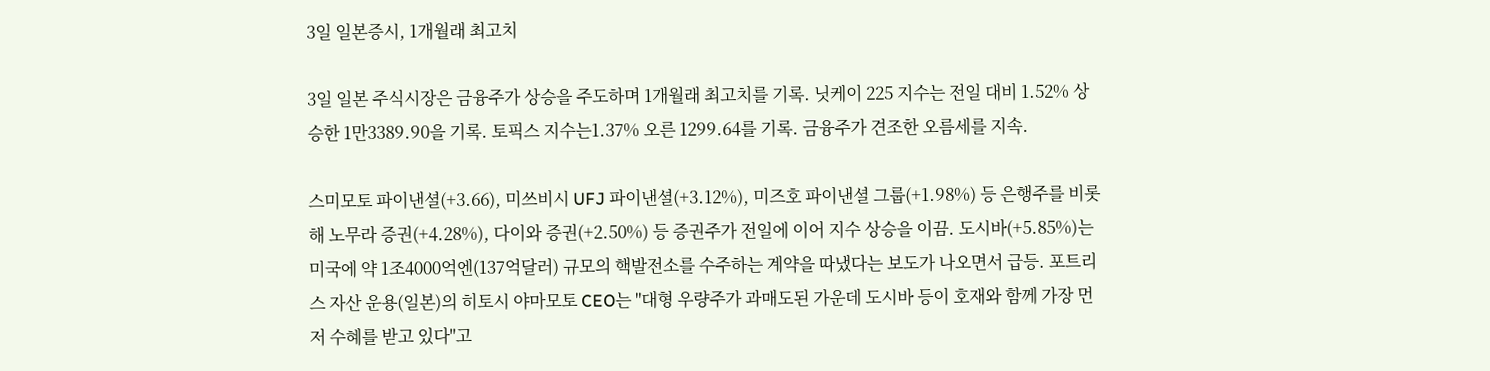3일 일본증시, 1개월래 최고치

3일 일본 주식시장은 금융주가 상승을 주도하며 1개월래 최고치를 기록. 닛케이 225 지수는 전일 대비 1.52% 상승한 1만3389.90을 기록. 토픽스 지수는1.37% 오른 1299.64를 기록. 금융주가 견조한 오름세를 지속.

스미모토 파이낸셜(+3.66), 미쓰비시 UFJ 파이낸셜(+3.12%), 미즈호 파이낸셜 그룹(+1.98%) 등 은행주를 비롯해 노무라 증권(+4.28%), 다이와 증권(+2.50%) 등 증권주가 전일에 이어 지수 상승을 이끔. 도시바(+5.85%)는 미국에 약 1조4000억엔(137억달러) 규모의 핵발전소를 수주하는 계약을 따냈다는 보도가 나오면서 급등. 포트리스 자산 운용(일본)의 히토시 야마모토 CEO는 "대형 우량주가 과매도된 가운데 도시바 등이 호재와 함께 가장 먼저 수혜를 받고 있다"고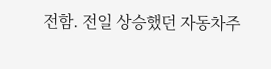전함. 전일 상승했던 자동차주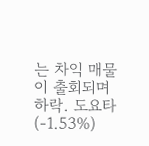는 차익 매물이 출회되며 하락. 도요타(-1.53%)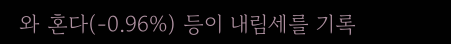와 혼다(-0.96%) 등이 내림세를 기록